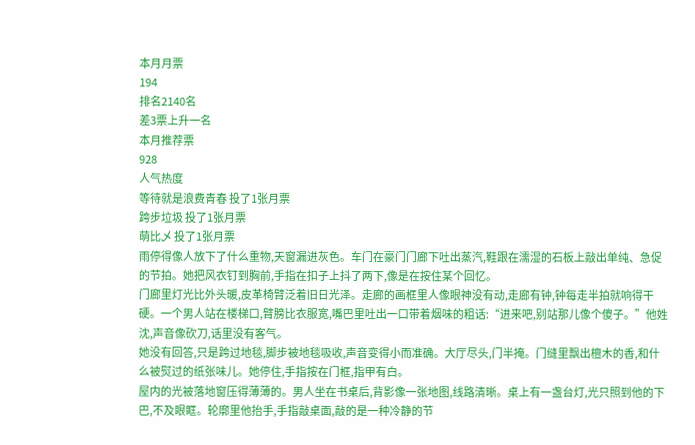本月月票
194
排名2140名
差3票上升一名
本月推荐票
928
人气热度
等待就是浪费青春 投了1张月票
跨步垃圾 投了1张月票
萌比乄 投了1张月票
雨停得像人放下了什么重物,天窗漏进灰色。车门在豪门门廊下吐出蒸汽,鞋跟在濡湿的石板上敲出单纯、急促的节拍。她把风衣钉到胸前,手指在扣子上抖了两下,像是在按住某个回忆。
门廊里灯光比外头暖,皮革椅臂泛着旧日光泽。走廊的画框里人像眼神没有动,走廊有钟,钟每走半拍就响得干硬。一个男人站在楼梯口,臂膀比衣服宽,嘴巴里吐出一口带着烟味的粗话:“进来吧,别站那儿像个傻子。”他姓沈,声音像砍刀,话里没有客气。
她没有回答,只是跨过地毯,脚步被地毯吸收,声音变得小而准确。大厅尽头,门半掩。门缝里飘出檀木的香,和什么被熨过的纸张味儿。她停住,手指按在门框,指甲有白。
屋内的光被落地窗压得薄薄的。男人坐在书桌后,背影像一张地图,线路清晰。桌上有一盏台灯,光只照到他的下巴,不及眼眶。轮廓里他抬手,手指敲桌面,敲的是一种冷静的节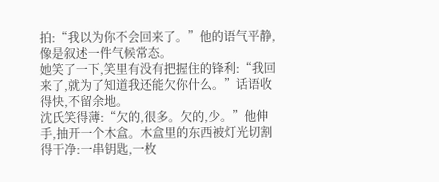拍:“我以为你不会回来了。”他的语气平静,像是叙述一件气候常态。
她笑了一下,笑里有没有把握住的锋利:“我回来了,就为了知道我还能欠你什么。”话语收得快,不留余地。
沈氏笑得薄:“欠的,很多。欠的,少。”他伸手,抽开一个木盒。木盒里的东西被灯光切割得干净:一串钥匙,一枚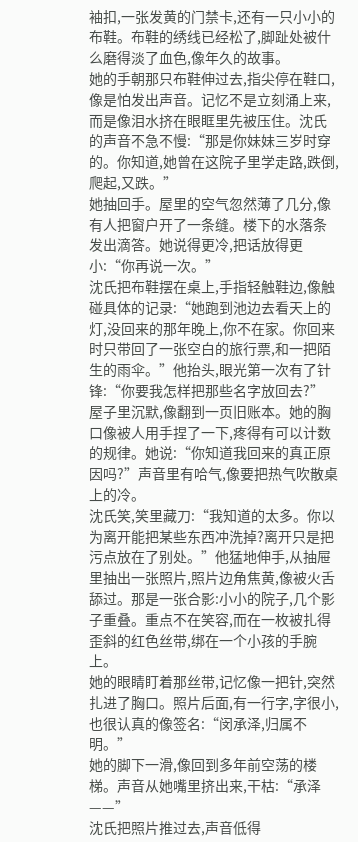袖扣,一张发黄的门禁卡,还有一只小小的布鞋。布鞋的绣线已经松了,脚趾处被什么磨得淡了血色,像年久的故事。
她的手朝那只布鞋伸过去,指尖停在鞋口,像是怕发出声音。记忆不是立刻涌上来,而是像泪水挤在眼眶里先被压住。沈氏的声音不急不慢:“那是你妹妹三岁时穿的。你知道,她曾在这院子里学走路,跌倒,爬起,又跌。”
她抽回手。屋里的空气忽然薄了几分,像有人把窗户开了一条缝。楼下的水落条发出滴答。她说得更冷,把话放得更小:“你再说一次。”
沈氏把布鞋摆在桌上,手指轻触鞋边,像触碰具体的记录:“她跑到池边去看天上的灯,没回来的那年晚上,你不在家。你回来时只带回了一张空白的旅行票,和一把陌生的雨伞。”他抬头,眼光第一次有了针锋:“你要我怎样把那些名字放回去?”
屋子里沉默,像翻到一页旧账本。她的胸口像被人用手捏了一下,疼得有可以计数的规律。她说:“你知道我回来的真正原因吗?”声音里有哈气,像要把热气吹散桌上的冷。
沈氏笑,笑里藏刀:“我知道的太多。你以为离开能把某些东西冲洗掉?离开只是把污点放在了别处。”他猛地伸手,从抽屉里抽出一张照片,照片边角焦黄,像被火舌舔过。那是一张合影:小小的院子,几个影子重叠。重点不在笑容,而在一枚被扎得歪斜的红色丝带,绑在一个小孩的手腕上。
她的眼睛盯着那丝带,记忆像一把针,突然扎进了胸口。照片后面,有一行字,字很小,也很认真的像签名:“闵承泽,归属不明。”
她的脚下一滑,像回到多年前空荡的楼梯。声音从她嘴里挤出来,干枯:“承泽——”
沈氏把照片推过去,声音低得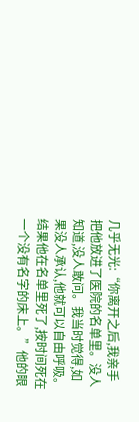几乎无光:“你离开之后,我亲手把他放进了医院的名单里。没人知道,没人敢问。我当时觉得,如果没人承认,他就可以自由呼吸。结果他在名单里死了,按时间死在一个没有名字的床上。”他的眼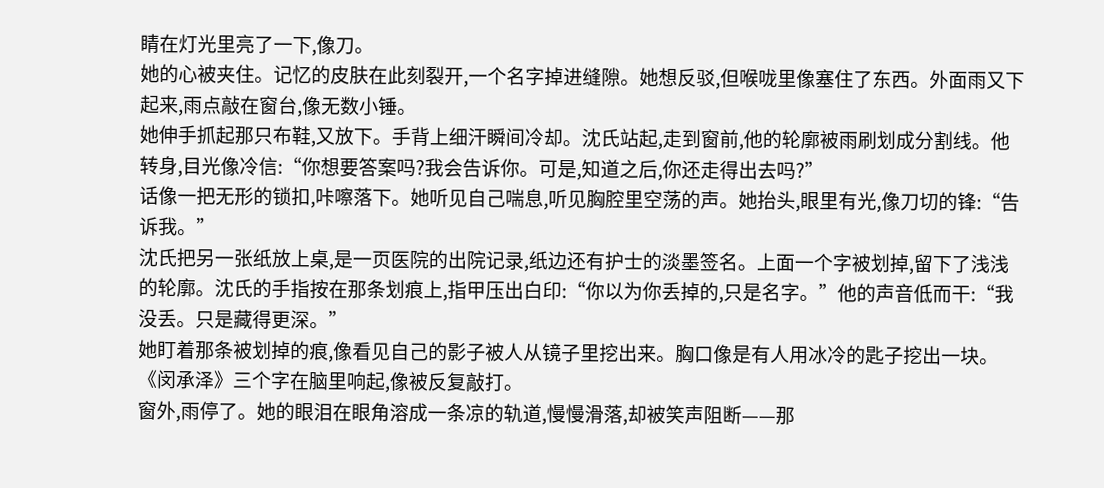睛在灯光里亮了一下,像刀。
她的心被夹住。记忆的皮肤在此刻裂开,一个名字掉进缝隙。她想反驳,但喉咙里像塞住了东西。外面雨又下起来,雨点敲在窗台,像无数小锤。
她伸手抓起那只布鞋,又放下。手背上细汗瞬间冷却。沈氏站起,走到窗前,他的轮廓被雨刷划成分割线。他转身,目光像冷信:“你想要答案吗?我会告诉你。可是,知道之后,你还走得出去吗?”
话像一把无形的锁扣,咔嚓落下。她听见自己喘息,听见胸腔里空荡的声。她抬头,眼里有光,像刀切的锋:“告诉我。”
沈氏把另一张纸放上桌,是一页医院的出院记录,纸边还有护士的淡墨签名。上面一个字被划掉,留下了浅浅的轮廓。沈氏的手指按在那条划痕上,指甲压出白印:“你以为你丢掉的,只是名字。”他的声音低而干:“我没丢。只是藏得更深。”
她盯着那条被划掉的痕,像看见自己的影子被人从镜子里挖出来。胸口像是有人用冰冷的匙子挖出一块。《闵承泽》三个字在脑里响起,像被反复敲打。
窗外,雨停了。她的眼泪在眼角溶成一条凉的轨道,慢慢滑落,却被笑声阻断——那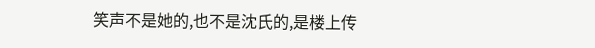笑声不是她的,也不是沈氏的,是楼上传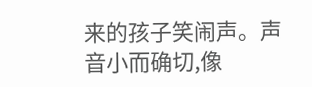来的孩子笑闹声。声音小而确切,像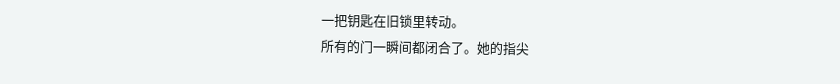一把钥匙在旧锁里转动。
所有的门一瞬间都闭合了。她的指尖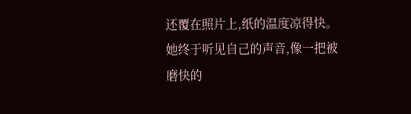还覆在照片上,纸的温度凉得快。她终于听见自己的声音,像一把被磨快的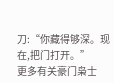刀:“你藏得够深。现在,把门打开。”
更多有关豪门枭士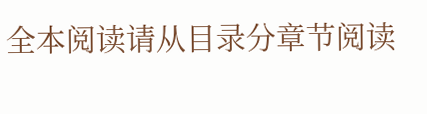全本阅读请从目录分章节阅读